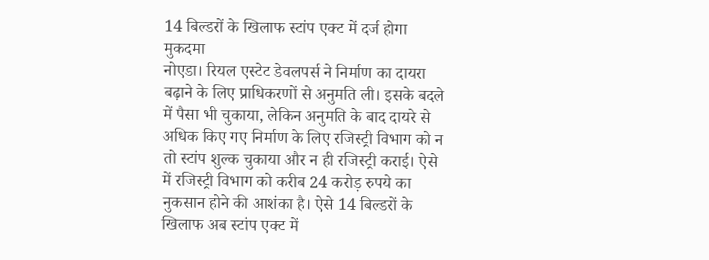14 बिल्डरों के खिलाफ स्टांप एक्ट में दर्ज होगा मुकदमा
नोएडा। रियल एस्टेट डेवलपर्स ने निर्माण का दायरा बढ़ाने के लिए प्राधिकरणों से अनुमति ली। इसके बदले में पैसा भी चुकाया, लेकिन अनुमति के बाद दायरे से अधिक किए गए निर्माण के लिए रजिस्ट्री विभाग को न तो स्टांप शुल्क चुकाया और न ही रजिस्ट्री कराई। ऐसे में रजिस्ट्री विभाग को करीब 24 करोड़ रुपये का नुकसान होने की आशंका है। ऐसे 14 बिल्डरों के खिलाफ अब स्टांप एक्ट में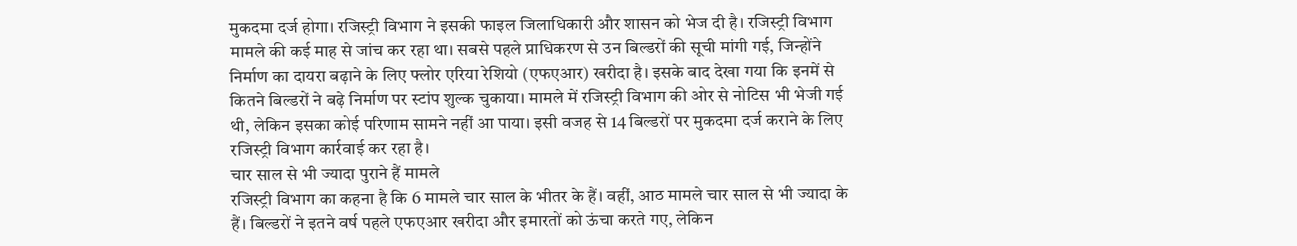मुकदमा दर्ज होगा। रजिस्ट्री विभाग ने इसकी फाइल जिलाधिकारी और शासन को भेज दी है। रजिस्ट्री विभाग मामले की कई माह से जांच कर रहा था। सबसे पहले प्राधिकरण से उन बिल्डरों की सूची मांगी गई, जिन्होंने निर्माण का दायरा बढ़ाने के लिए फ्लोर एरिया रेशियो (एफएआर) खरीदा है। इसके बाद देखा गया कि इनमें से कितने बिल्डरों ने बढ़े निर्माण पर स्टांप शुल्क चुकाया। मामले में रजिस्ट्री विभाग की ओर से नोटिस भी भेजी गई थी, लेकिन इसका कोई परिणाम सामने नहीं आ पाया। इसी वजह से 14 बिल्डरों पर मुकदमा दर्ज कराने के लिए रजिस्ट्री विभाग कार्रवाई कर रहा है।
चार साल से भी ज्यादा पुराने हैं मामले
रजिस्ट्री विभाग का कहना है कि 6 मामले चार साल के भीतर के हैं। वहीं, आठ मामले चार साल से भी ज्यादा के हैं। बिल्डरों ने इतने वर्ष पहले एफएआर खरीदा और इमारतों को ऊंचा करते गए, लेकिन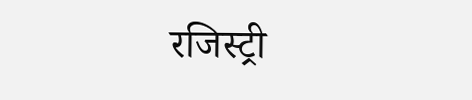रजिस्ट्री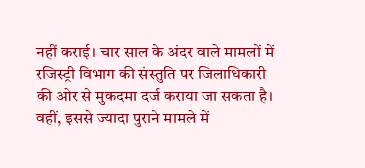नहीं कराई। चार साल के अंदर वाले मामलों में रजिस्ट्री विभाग की संस्तुति पर जिलाधिकारी की ओर से मुकदमा दर्ज कराया जा सकता है। वहीं, इससे ज्यादा पुराने मामले में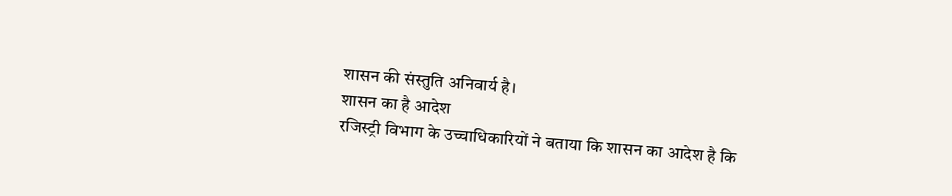शासन की संस्तुति अनिवार्य है।
शासन का है आदेश
रजिस्ट्री विभाग के उच्चाधिकारियों ने बताया कि शासन का आदेश है कि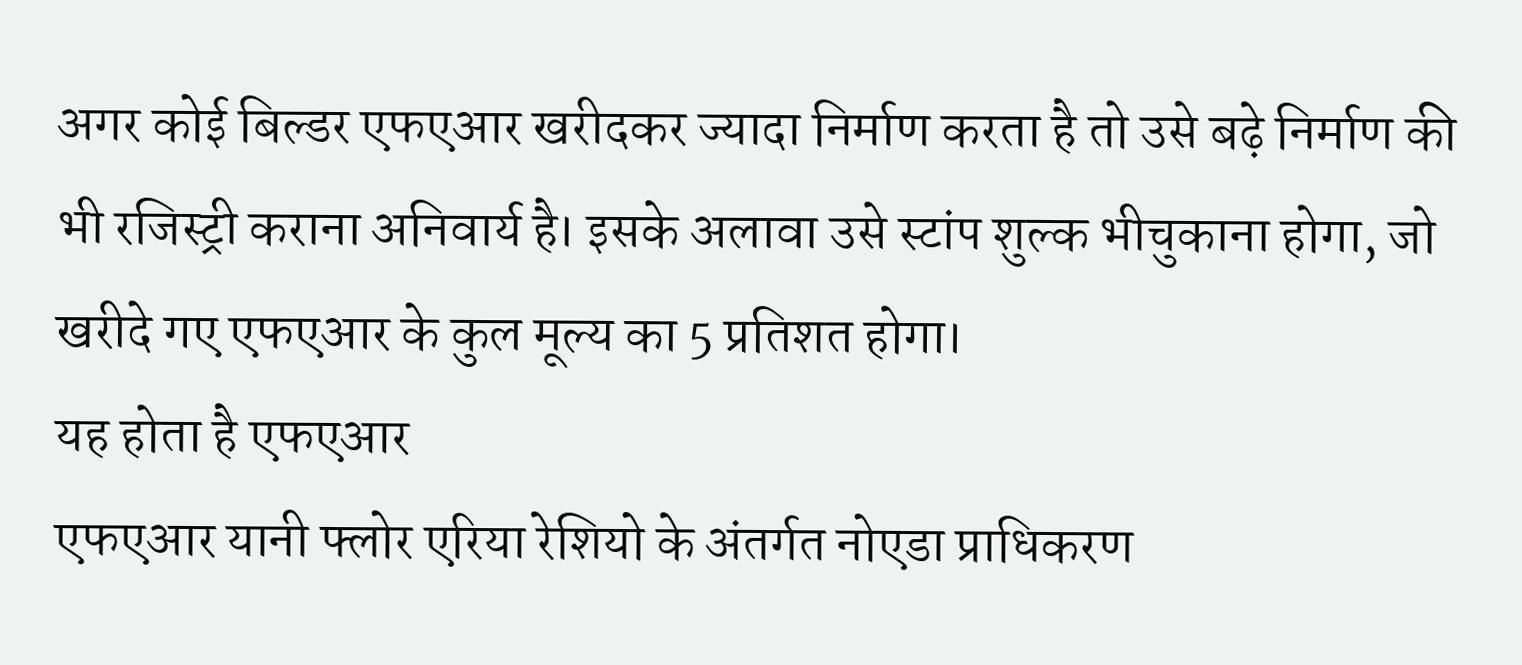अगर कोई बिल्डर एफएआर खरीदकर ज्यादा निर्माण करता है तो उसे बढ़े निर्माण की भी रजिस्ट्री कराना अनिवार्य है। इसके अलावा उसे स्टांप शुल्क भीचुकाना होगा, जो खरीदे गए एफएआर के कुल मूल्य का 5 प्रतिशत होगा।
यह होता है एफएआर
एफएआर यानी फ्लोर एरिया रेशियो के अंतर्गत नोएडा प्राधिकरण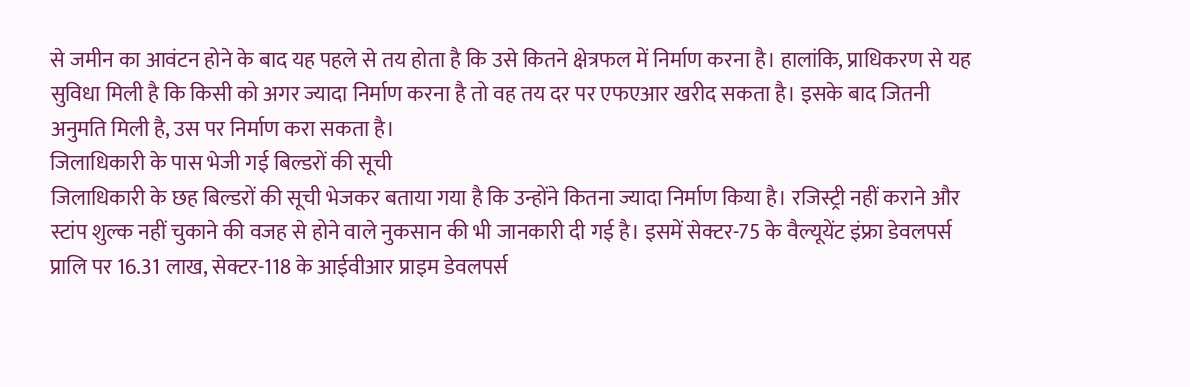से जमीन का आवंटन होने के बाद यह पहले से तय होता है कि उसे कितने क्षेत्रफल में निर्माण करना है। हालांकि, प्राधिकरण से यह सुविधा मिली है कि किसी को अगर ज्यादा निर्माण करना है तो वह तय दर पर एफएआर खरीद सकता है। इसके बाद जितनी अनुमति मिली है, उस पर निर्माण करा सकता है।
जिलाधिकारी के पास भेजी गई बिल्डरों की सूची
जिलाधिकारी के छह बिल्डरों की सूची भेजकर बताया गया है कि उन्होंने कितना ज्यादा निर्माण किया है। रजिस्ट्री नहीं कराने और स्टांप शुल्क नहीं चुकाने की वजह से होने वाले नुकसान की भी जानकारी दी गई है। इसमें सेक्टर-75 के वैल्यूयेंट इंफ्रा डेवलपर्स प्रालि पर 16.31 लाख, सेक्टर-118 के आईवीआर प्राइम डेवलपर्स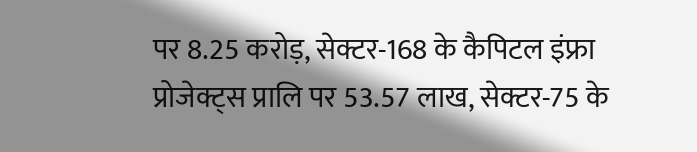पर 8.25 करोड़, सेक्टर-168 के कैपिटल इंफ्रा प्रोजेक्ट्स प्रालि पर 53.57 लाख, सेक्टर-75 के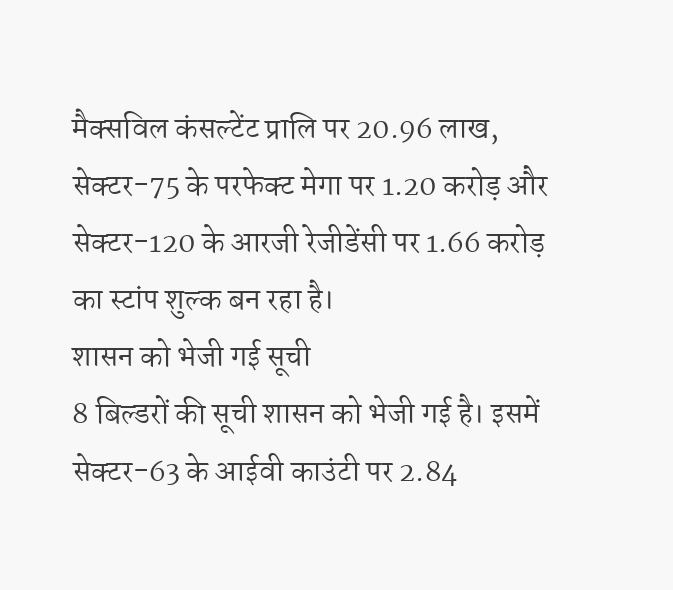मैक्सविल कंसल्टेंट प्रालि पर 20.96 लाख, सेक्टर-75 के परफेक्ट मेगा पर 1.20 करोड़ और सेक्टर-120 के आरजी रेजीडेंसी पर 1.66 करोड़ का स्टांप शुल्क बन रहा है।
शासन को भेजी गई सूची
8 बिल्डरों की सूची शासन को भेजी गई है। इसमें सेक्टर-63 के आईवी काउंटी पर 2.84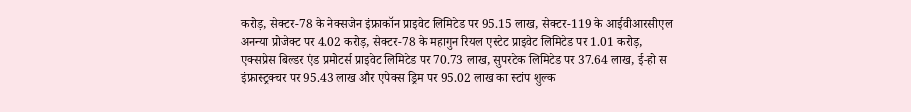करोड़, सेक्टर-78 के नेक्सजेन इंफ्राकॉन प्राइवेट लिमिटेड पर 95.15 लाख, सेक्टर-119 के आईवीआरसीएल अनन्या प्रोजेक्ट पर 4.02 करोड़, सेक्टर-78 के महागुन रियल एस्टेट प्राइवेट लिमिटेड पर 1.01 करोड़, एक्सप्रेस बिल्डर एंड प्रमोटर्स प्राइवेट लिमिटेड पर 70.73 लाख, सुपरटेक लिमिटेड पर 37.64 लाख, ई-हो स इंफ्रास्ट्रक्चर पर 95.43 लाख और एपेक्स ड्रिम पर 95.02 लाख का स्टांप शुल्क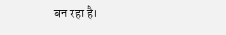बन रहा है।